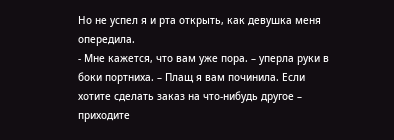Но не успел я и рта открыть, как девушка меня опередила.
- Мне кажется, что вам уже пора. – уперла руки в боки портниха. – Плащ я вам починила. Если хотите сделать заказ на что-нибудь другое – приходите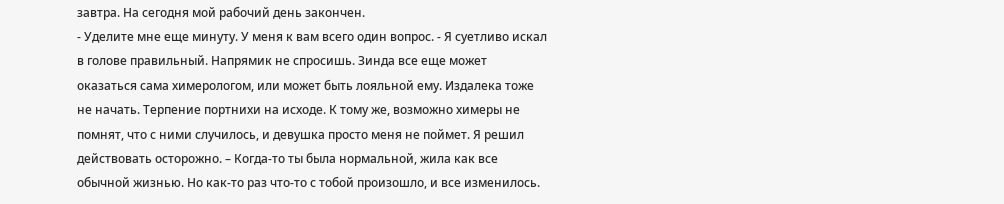завтра. На сегодня мой рабочий день закончен.
- Уделите мне еще минуту. У меня к вам всего один вопрос. - Я суетливо искал в голове правильный. Напрямик не спросишь. Зинда все еще может оказаться сама химерологом, или может быть лояльной ему. Издалека тоже не начать. Терпение портнихи на исходе. К тому же, возможно химеры не помнят, что с ними случилось, и девушка просто меня не поймет. Я решил действовать осторожно. – Когда-то ты была нормальной, жила как все обычной жизнью. Но как-то раз что-то с тобой произошло, и все изменилось.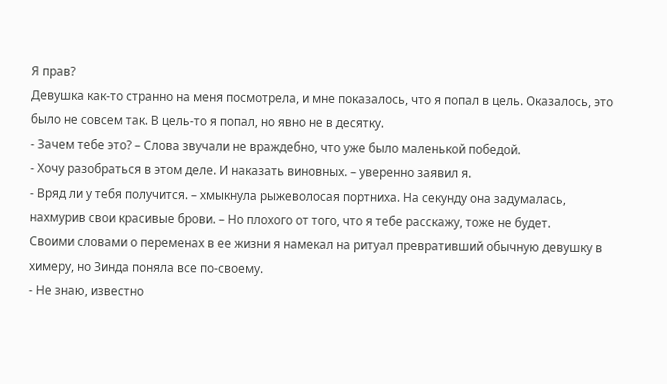Я прав?
Девушка как-то странно на меня посмотрела, и мне показалось, что я попал в цель. Оказалось, это было не совсем так. В цель-то я попал, но явно не в десятку.
- Зачем тебе это? – Слова звучали не враждебно, что уже было маленькой победой.
- Хочу разобраться в этом деле. И наказать виновных. – уверенно заявил я.
- Вряд ли у тебя получится. – хмыкнула рыжеволосая портниха. На секунду она задумалась, нахмурив свои красивые брови. – Но плохого от того, что я тебе расскажу, тоже не будет.
Своими словами о переменах в ее жизни я намекал на ритуал превративший обычную девушку в химеру, но Зинда поняла все по-своему.
- Не знаю, известно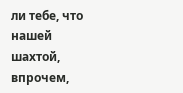ли тебе, что нашей шахтой, впрочем,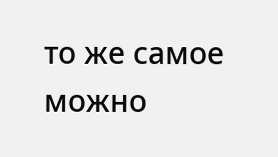то же самое можно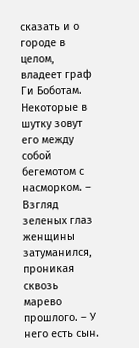сказать и о городе в целом, владеет граф Ги Боботам. Некоторые в шутку зовут его между собой бегемотом с насморком. – Взгляд зеленых глаз женщины затуманился, проникая сквозь марево прошлого. – У него есть сын.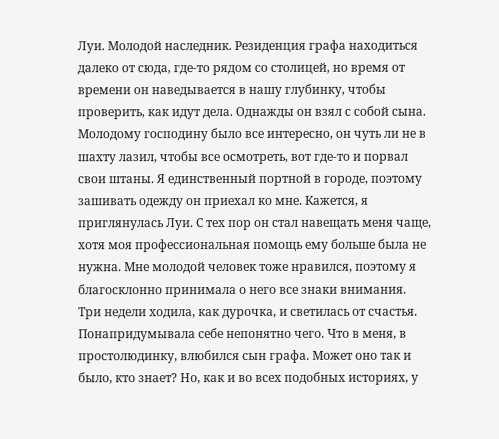Луи. Молодой наследник. Резиденция графа находиться далеко от сюда, где-то рядом со столицей, но время от времени он наведывается в нашу глубинку, чтобы проверить, как идут дела. Однажды он взял с собой сына. Молодому господину было все интересно, он чуть ли не в шахту лазил, чтобы все осмотреть, вот где-то и порвал свои штаны. Я единственный портной в городе, поэтому зашивать одежду он приехал ко мне. Кажется, я приглянулась Луи. С тех пор он стал навещать меня чаще, хотя моя профессиональная помощь ему больше была не нужна. Мне молодой человек тоже нравился, поэтому я благосклонно принимала о него все знаки внимания. Три недели ходила, как дурочка, и светилась от счастья. Понапридумывала себе непонятно чего. Что в меня, в простолюдинку, влюбился сын графа. Может оно так и было, кто знает? Но, как и во всех подобных историях, у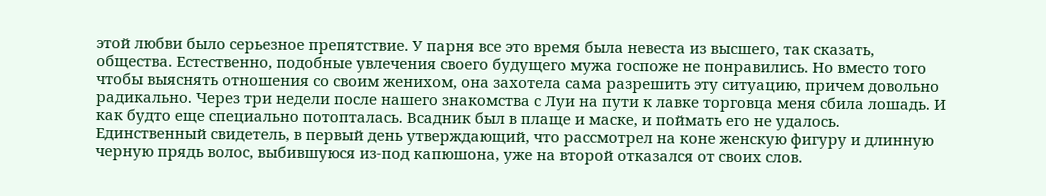этой любви было серьезное препятствие. У парня все это время была невеста из высшего, так сказать, общества. Естественно, подобные увлечения своего будущего мужа госпоже не понравились. Но вместо того чтобы выяснять отношения со своим женихом, она захотела сама разрешить эту ситуацию, причем довольно радикально. Через три недели после нашего знакомства с Луи на пути к лавке торговца меня сбила лошадь. И как будто еще специально потопталась. Всадник был в плаще и маске, и поймать его не удалось. Единственный свидетель, в первый день утверждающий, что рассмотрел на коне женскую фигуру и длинную черную прядь волос, выбившуюся из-под капюшона, уже на второй отказался от своих слов.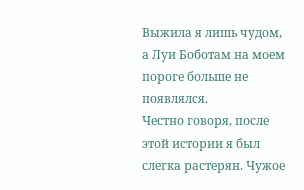Выжила я лишь чудом, а Луи Боботам на моем пороге больше не появлялся.
Честно говоря, после этой истории я был слегка растерян. Чужое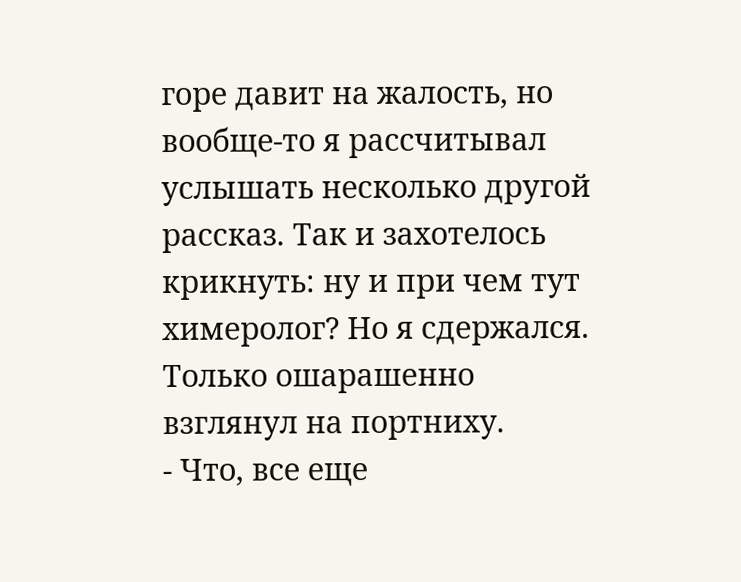горе давит на жалость, но вообще-то я рассчитывал услышать несколько другой рассказ. Так и захотелось крикнуть: ну и при чем тут химеролог? Но я сдержался. Только ошарашенно взглянул на портниху.
- Что, все еще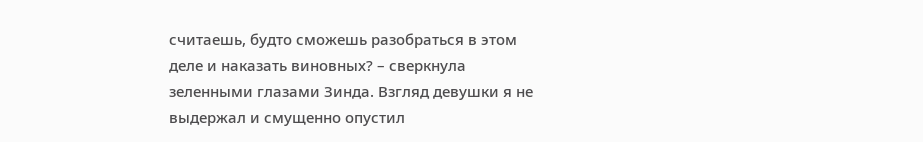считаешь, будто сможешь разобраться в этом деле и наказать виновных? – сверкнула зеленными глазами Зинда. Взгляд девушки я не выдержал и смущенно опустил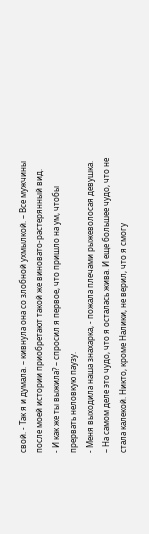свой. - Так я и думала. – кивнула она со злобной ухмылкой. – Все мужчины после моей истории приобретают такой же виновато-растерянный вид.
- И как же ты выжила? – спросил я первое, что пришло на ум, чтобы прервать неловкую паузу.
- Меня выходила наша знахарка, - пожала плечами рыжеволосая девушка. – На самом деле это чудо, что я осталась жива. И еще большее чудо, что не стала калекой. Никто, кроме Налики, не верил, что я смогу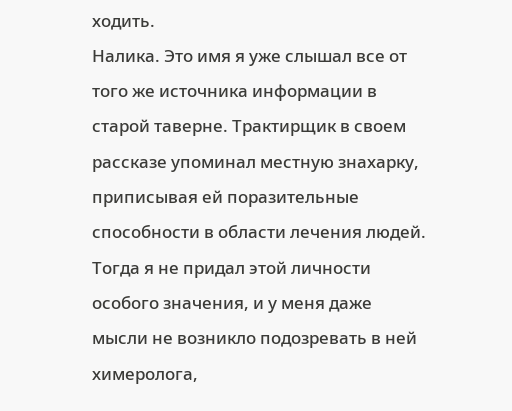ходить.
Налика. Это имя я уже слышал все от того же источника информации в старой таверне. Трактирщик в своем рассказе упоминал местную знахарку, приписывая ей поразительные способности в области лечения людей. Тогда я не придал этой личности особого значения, и у меня даже мысли не возникло подозревать в ней химеролога,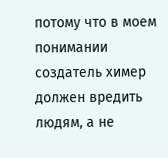потому что в моем понимании создатель химер должен вредить людям, а не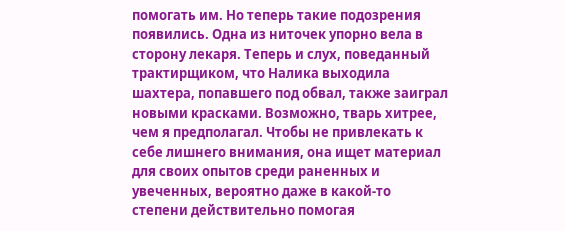помогать им. Но теперь такие подозрения появились. Одна из ниточек упорно вела в сторону лекаря. Теперь и слух, поведанный трактирщиком, что Налика выходила шахтера, попавшего под обвал, также заиграл новыми красками. Возможно, тварь хитрее, чем я предполагал. Чтобы не привлекать к себе лишнего внимания, она ищет материал для своих опытов среди раненных и увеченных, вероятно даже в какой-то степени действительно помогая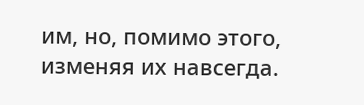им, но, помимо этого, изменяя их навсегда.